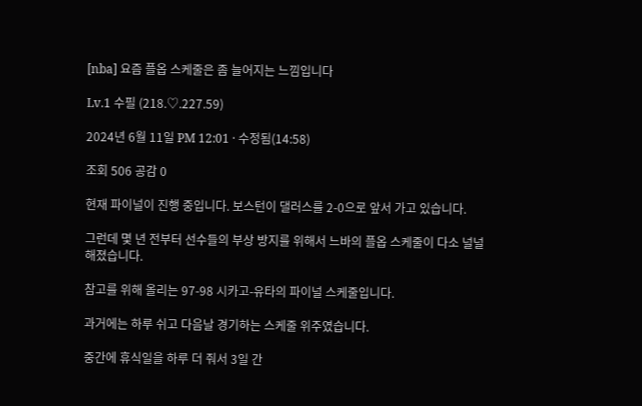[nba] 요즘 플옵 스케줄은 좀 늘어지는 느낌입니다

Lv.1 수필 (218.♡.227.59)

2024년 6월 11일 PM 12:01 · 수정됨(14:58)

조회 506 공감 0

현재 파이널이 진행 중입니다. 보스턴이 댈러스를 2-0으로 앞서 가고 있습니다.

그런데 몇 년 전부터 선수들의 부상 방지를 위해서 느바의 플옵 스케줄이 다소 널널해졌습니다.

참고를 위해 올리는 97-98 시카고-유타의 파이널 스케줄입니다.

과거에는 하루 쉬고 다음날 경기하는 스케줄 위주였습니다.

중간에 휴식일을 하루 더 줘서 3일 간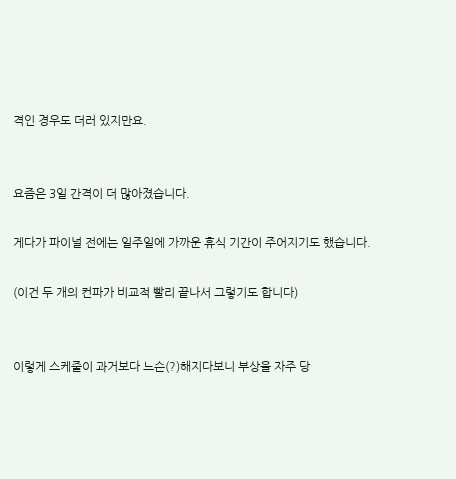격인 경우도 더러 있지만요.


요즘은 3일 간격이 더 많아졌습니다.

게다가 파이널 전에는 일주일에 가까운 휴식 기간이 주어지기도 했습니다.

(이건 두 개의 컨파가 비교적 빨리 끝나서 그렇기도 합니다)


이렇게 스케줄이 과거보다 느슨(?)해지다보니 부상을 자주 당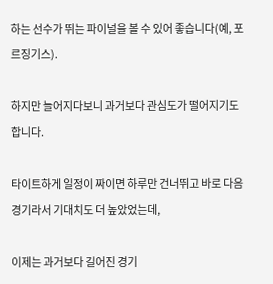하는 선수가 뛰는 파이널을 볼 수 있어 좋습니다(예, 포르징기스).

하지만 늘어지다보니 과거보다 관심도가 떨어지기도 합니다.

타이트하게 일정이 짜이면 하루만 건너뛰고 바로 다음 경기라서 기대치도 더 높았었는데,

이제는 과거보다 길어진 경기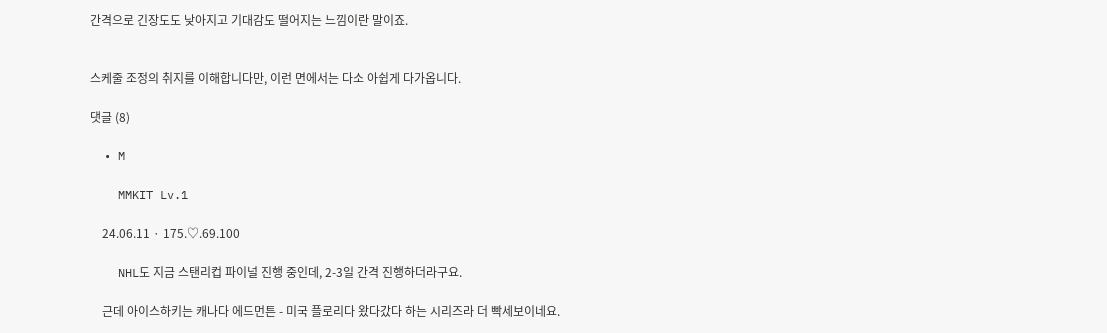간격으로 긴장도도 낮아지고 기대감도 떨어지는 느낌이란 말이죠.


스케줄 조정의 취지를 이해합니다만, 이런 면에서는 다소 아쉽게 다가옵니다.

댓글 (8)

  • M

    MMKIT Lv.1

    24.06.11 · 175.♡.69.100

    NHL도 지금 스탠리컵 파이널 진행 중인데, 2-3일 간격 진행하더라구요.

    근데 아이스하키는 캐나다 에드먼튼 - 미국 플로리다 왔다갔다 하는 시리즈라 더 빡세보이네요.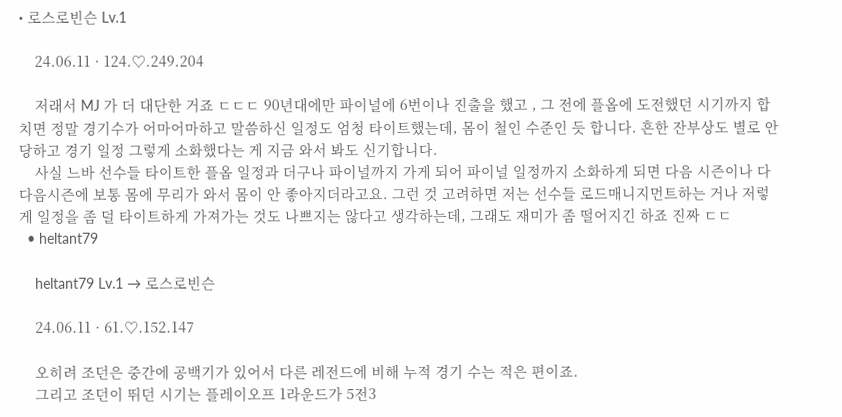• 로스로빈슨 Lv.1

    24.06.11 · 124.♡.249.204

    저래서 MJ 가 더 대단한 거죠 ㄷㄷㄷ 90년대에만 파이널에 6번이나 진출을 했고 , 그 전에 플옵에 도전했던 시기까지 합치면 정말 경기수가 어마어마하고 말씀하신 일정도 엄청 타이트했는데, 몸이 철인 수준인 듯 합니다. 흔한 잔부상도 별로 안 당하고 경기 일정 그렇게 소화했다는 게 지금 와서 봐도 신기합니다.
    사실 느바 선수들 타이트한 플옵 일정과 더구나 파이널까지 가게 되어 파이널 일정까지 소화하게 되면 다음 시즌이나 다다음시즌에 보통 몸에 무리가 와서 몸이 안 좋아지더라고요. 그런 것 고려하면 저는 선수들 로드매니지먼트하는 거나 저렇게 일정을 좀 덜 타이트하게 가져가는 것도 나쁘지는 않다고 생각하는데, 그래도 재미가 좀 떨어지긴 하죠 진짜 ㄷㄷ
  • heltant79

    heltant79 Lv.1 → 로스로빈슨

    24.06.11 · 61.♡.152.147

    오히려 조던은 중간에 공백기가 있어서 다른 레전드에 비해 누적 경기 수는 적은 편이죠.
    그리고 조던이 뛰던 시기는 플레이오프 1라운드가 5전3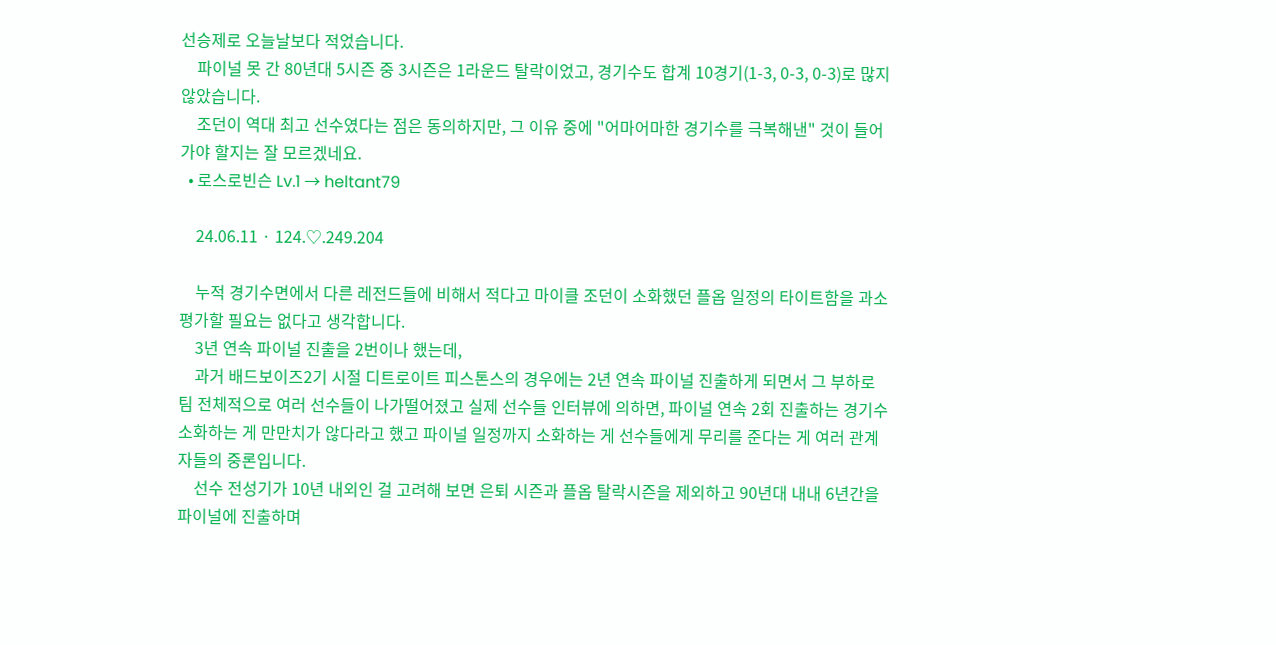선승제로 오늘날보다 적었습니다.
    파이널 못 간 80년대 5시즌 중 3시즌은 1라운드 탈락이었고, 경기수도 합계 10경기(1-3, 0-3, 0-3)로 많지 않았습니다.
    조던이 역대 최고 선수였다는 점은 동의하지만, 그 이유 중에 "어마어마한 경기수를 극복해낸" 것이 들어가야 할지는 잘 모르겠네요.
  • 로스로빈슨 Lv.1 → heltant79

    24.06.11 · 124.♡.249.204

    누적 경기수면에서 다른 레전드들에 비해서 적다고 마이클 조던이 소화했던 플옵 일정의 타이트함을 과소평가할 필요는 없다고 생각합니다.
    3년 연속 파이널 진출을 2번이나 했는데,
    과거 배드보이즈2기 시절 디트로이트 피스톤스의 경우에는 2년 연속 파이널 진출하게 되면서 그 부하로 팀 전체적으로 여러 선수들이 나가떨어졌고 실제 선수들 인터뷰에 의하면, 파이널 연속 2회 진출하는 경기수 소화하는 게 만만치가 않다라고 했고 파이널 일정까지 소화하는 게 선수들에게 무리를 준다는 게 여러 관계자들의 중론입니다.
    선수 전성기가 10년 내외인 걸 고려해 보면 은퇴 시즌과 플옵 탈락시즌을 제외하고 90년대 내내 6년간을 파이널에 진출하며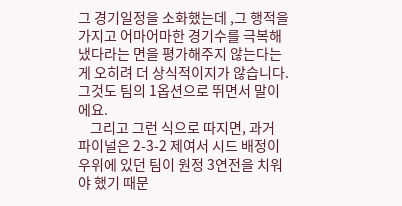그 경기일정을 소화했는데 ,그 행적을 가지고 어마어마한 경기수를 극복해냈다라는 면을 평가해주지 않는다는 게 오히려 더 상식적이지가 않습니다. 그것도 팀의 1옵션으로 뛰면서 말이에요.
    그리고 그런 식으로 따지면, 과거 파이널은 2-3-2 제여서 시드 배정이 우위에 있던 팀이 원정 3연전을 치워야 했기 때문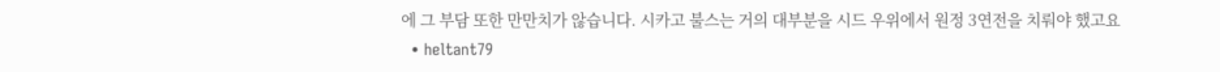에 그 부담 또한 만만치가 않습니다. 시카고 불스는 거의 대부분을 시드 우위에서 원정 3연전을 치뤄야 했고요
  • heltant79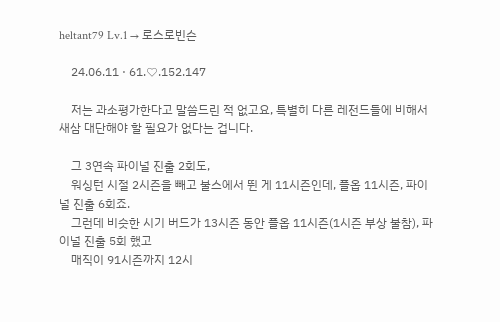heltant79 Lv.1 → 로스로빈슨

    24.06.11 · 61.♡.152.147

    저는 과소평가한다고 말씀드린 적 없고요, 특별히 다른 레전드들에 비해서 새삼 대단해야 할 필요가 없다는 겁니다.

    그 3연속 파이널 진출 2회도,
    워싱턴 시절 2시즌을 빼고 불스에서 뛴 게 11시즌인데, 플옵 11시즌, 파이널 진출 6회죠.
    그런데 비슷한 시기 버드가 13시즌 동안 플옵 11시즌(1시즌 부상 불참), 파이널 진출 5회 했고
    매직이 91시즌까지 12시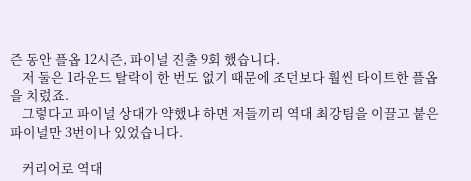즌 동안 플옵 12시즌, 파이널 진출 9회 했습니다.
    저 둘은 1라운드 탈락이 한 번도 없기 때문에 조던보다 훨씬 타이트한 플옵을 치렀죠.
    그렇다고 파이널 상대가 약했냐 하면 저들끼리 역대 최강팀을 이끌고 붙은 파이널만 3번이나 있었습니다.

    커리어로 역대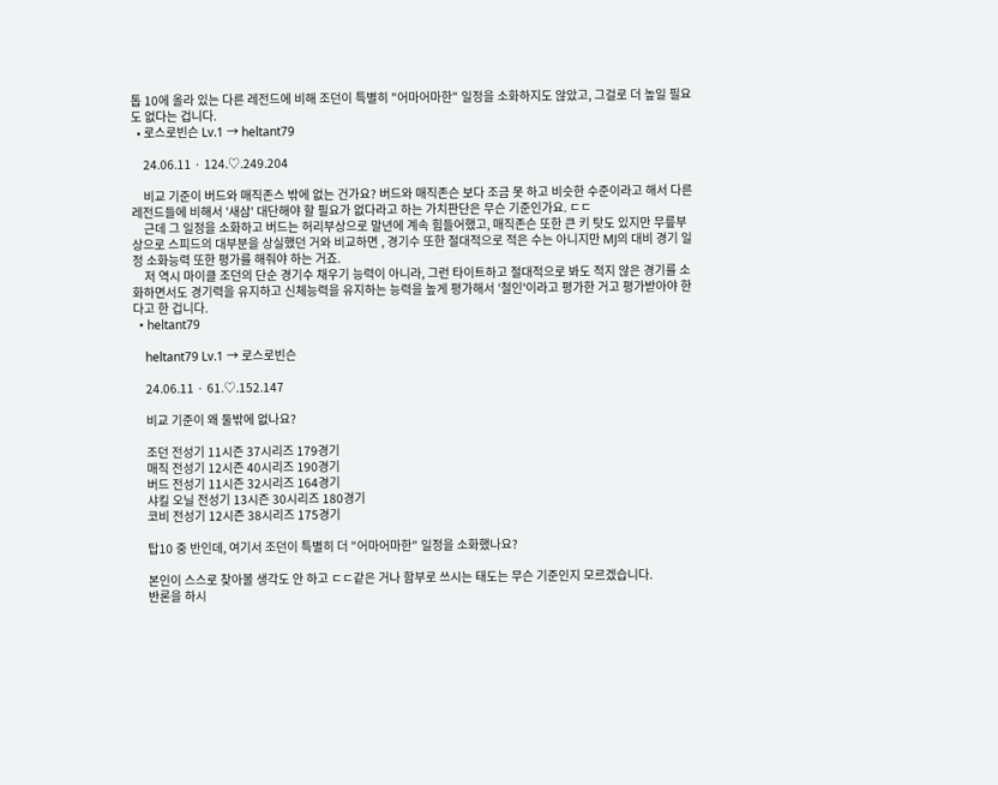톱 10에 올라 있는 다른 레전드에 비해 조던이 특별히 "어마어마한" 일정을 소화하지도 않았고, 그걸로 더 높일 필요도 없다는 겁니다.
  • 로스로빈슨 Lv.1 → heltant79

    24.06.11 · 124.♡.249.204

    비교 기준이 버드와 매직존스 밖에 없는 건가요? 버드와 매직존슨 보다 조금 못 하고 비슷한 수준이라고 해서 다른 레전드들에 비해서 '새삼' 대단해야 할 필요가 없다라고 하는 가치판단은 무슨 기준인가요. ㄷㄷ
    근데 그 일정을 소화하고 버드는 허리부상으로 말년에 계속 힘들어했고, 매직존슨 또한 큰 키 탓도 있지만 무릎부상으로 스피드의 대부분을 상실했던 거와 비교하면 , 경기수 또한 절대적으로 적은 수는 아니지만 MJ의 대비 경기 일정 소화능력 또한 평가를 해줘야 하는 거죠.
    저 역시 마이클 조던의 단순 경기수 채우기 능력이 아니라, 그런 타이트하고 절대적으로 봐도 적지 않은 경기를 소화하면서도 경기력을 유지하고 신체능력을 유지하는 능력을 높게 평가해서 '철인'이라고 평가한 거고 평가받아야 한다고 한 겁니다.
  • heltant79

    heltant79 Lv.1 → 로스로빈슨

    24.06.11 · 61.♡.152.147

    비교 기준이 왜 둘밖에 없나요?

    조던 전성기 11시즌 37시리즈 179경기
    매직 전성기 12시즌 40시리즈 190경기
    버드 전성기 11시즌 32시리즈 164경기
    샤킬 오닐 전성기 13시즌 30시리즈 180경기
    코비 전성기 12시즌 38시리즈 175경기

    탑10 중 반인데, 여기서 조던이 특별히 더 "어마어마한" 일정을 소화했나요?

    본인이 스스로 찾아볼 생각도 안 하고 ㄷㄷ같은 거나 함부로 쓰시는 태도는 무슨 기준인지 모르겠습니다.
    반론을 하시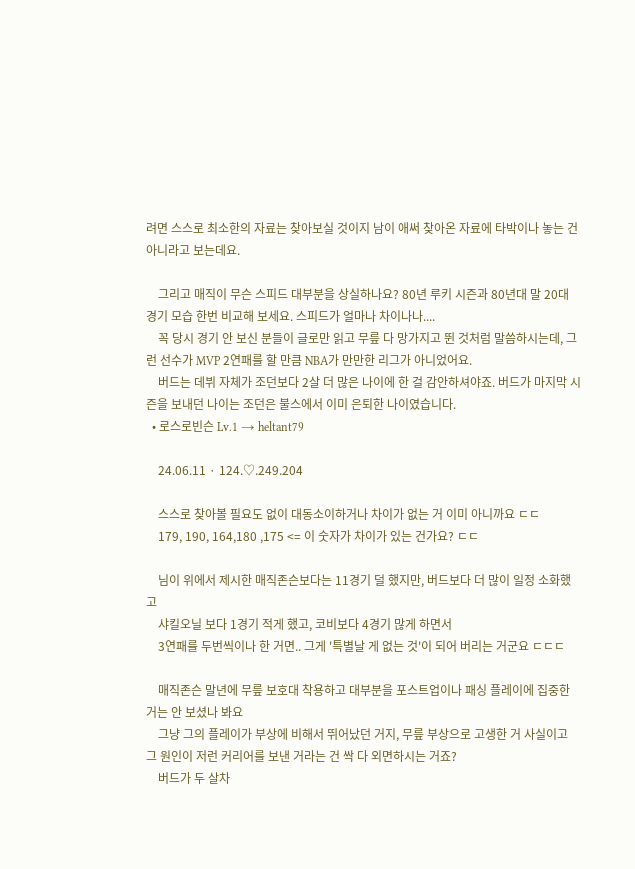려면 스스로 최소한의 자료는 찾아보실 것이지 남이 애써 찾아온 자료에 타박이나 놓는 건 아니라고 보는데요.

    그리고 매직이 무슨 스피드 대부분을 상실하나요? 80년 루키 시즌과 80년대 말 20대 경기 모습 한번 비교해 보세요. 스피드가 얼마나 차이나나....
    꼭 당시 경기 안 보신 분들이 글로만 읽고 무릎 다 망가지고 뛴 것처럼 말씀하시는데, 그런 선수가 MVP 2연패를 할 만큼 NBA가 만만한 리그가 아니었어요.
    버드는 데뷔 자체가 조던보다 2살 더 많은 나이에 한 걸 감안하셔야죠. 버드가 마지막 시즌을 보내던 나이는 조던은 불스에서 이미 은퇴한 나이였습니다.
  • 로스로빈슨 Lv.1 → heltant79

    24.06.11 · 124.♡.249.204

    스스로 찾아볼 필요도 없이 대동소이하거나 차이가 없는 거 이미 아니까요 ㄷㄷ
    179, 190, 164,180 ,175 <= 이 숫자가 차이가 있는 건가요? ㄷㄷ

    님이 위에서 제시한 매직존슨보다는 11경기 덜 했지만, 버드보다 더 많이 일정 소화했고
    샤킬오닐 보다 1경기 적게 했고, 코비보다 4경기 많게 하면서
    3연패를 두번씩이나 한 거면.. 그게 '특별날 게 없는 것'이 되어 버리는 거군요 ㄷㄷㄷ

    매직존슨 말년에 무릎 보호대 착용하고 대부분을 포스트업이나 패싱 플레이에 집중한 거는 안 보셨나 봐요
    그냥 그의 플레이가 부상에 비해서 뛰어났던 거지, 무릎 부상으로 고생한 거 사실이고 그 원인이 저런 커리어를 보낸 거라는 건 싹 다 외면하시는 거죠?
    버드가 두 살차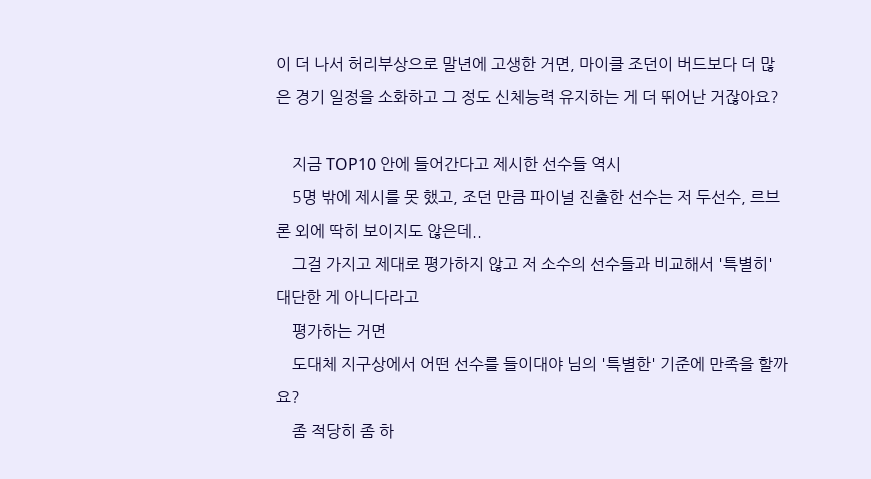이 더 나서 허리부상으로 말년에 고생한 거면, 마이클 조던이 버드보다 더 많은 경기 일정을 소화하고 그 정도 신체능력 유지하는 게 더 뛰어난 거잖아요?

    지금 TOP10 안에 들어간다고 제시한 선수들 역시
    5명 밖에 제시를 못 했고, 조던 만큼 파이널 진출한 선수는 저 두선수, 르브론 외에 딱히 보이지도 않은데..
    그걸 가지고 제대로 평가하지 않고 저 소수의 선수들과 비교해서 '특별히' 대단한 게 아니다라고
    평가하는 거면
    도대체 지구상에서 어떤 선수를 들이대야 님의 '특별한' 기준에 만족을 할까요?
    좀 적당히 좀 하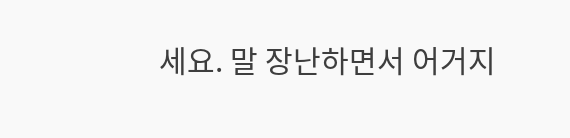세요. 말 장난하면서 어거지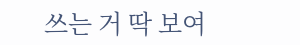쓰는 거 딱 보여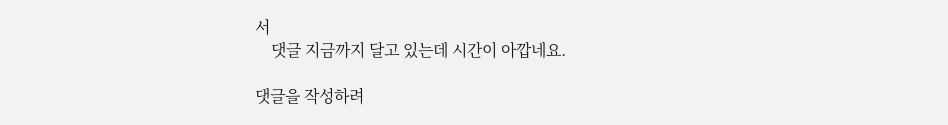서
    댓글 지금까지 달고 있는데 시간이 아깝네요.

댓글을 작성하려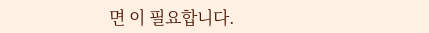면 이 필요합니다.